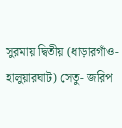সুরমায় দ্বিতীয় (ধাড়ারগাঁও-হালুয়ারঘাট) সেতু- জরিপ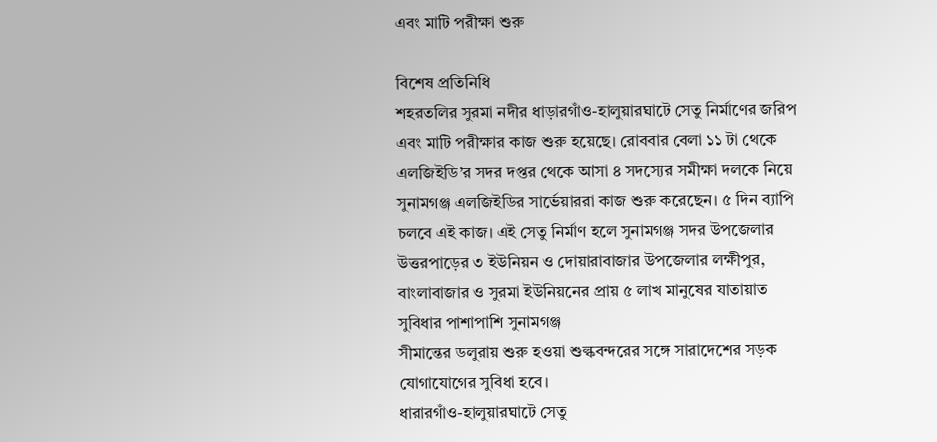এবং মাটি পরীক্ষা শুরু

বিশেষ প্রতিনিধি
শহরতলির সুরমা নদীর ধাড়ারগাঁও-হালুয়ারঘাটে সেতু নির্মাণের জরিপ এবং মাটি পরীক্ষার কাজ শুরু হয়েছে। রোববার বেলা ১১ টা থেকে এলজিইডি’র সদর দপ্তর থেকে আসা ৪ সদস্যের সমীক্ষা দলকে নিয়ে সুনামগঞ্জ এলজিইডির সার্ভেয়াররা কাজ শুরু করেছেন। ৫ দিন ব্যাপি চলবে এই কাজ। এই সেতু নির্মাণ হলে সুনামগঞ্জ সদর উপজেলার উত্তরপাড়ের ৩ ইউনিয়ন ও দোয়ারাবাজার উপজেলার লক্ষীপুর, বাংলাবাজার ও সুরমা ইউনিয়নের প্রায় ৫ লাখ মানুষের যাতায়াত সুবিধার পাশাপাশি সুনামগঞ্জ
সীমান্তের ডলুরায় শুরু হওয়া শুল্কবন্দরের সঙ্গে সারাদেশের সড়ক যোগাযোগের সুবিধা হবে।
ধারারগাঁও-হালুয়ারঘাটে সেতু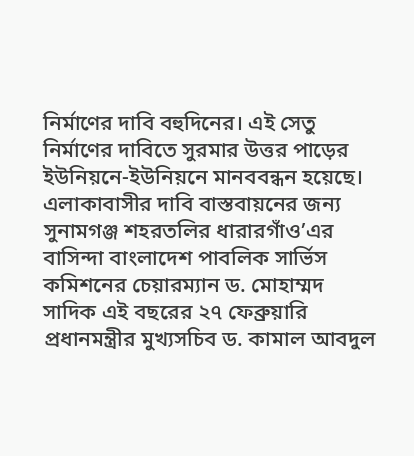নির্মাণের দাবি বহুদিনের। এই সেতু নির্মাণের দাবিতে সুরমার উত্তর পাড়ের ইউনিয়নে-ইউনিয়নে মানববন্ধন হয়েছে। এলাকাবাসীর দাবি বাস্তবায়নের জন্য সুনামগঞ্জ শহরতলির ধারারগাঁও’এর বাসিন্দা বাংলাদেশ পাবলিক সার্ভিস কমিশনের চেয়ারম্যান ড. মোহাম্মদ সাদিক এই বছরের ২৭ ফেব্রুয়ারি প্রধানমন্ত্রীর মুখ্যসচিব ড. কামাল আবদুল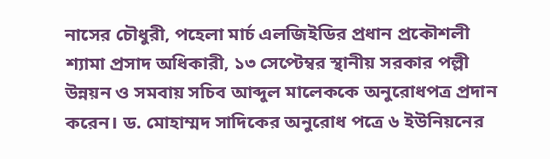নাসের চৌধুরী, পহেলা মার্চ এলজিইডির প্রধান প্রকৌশলী শ্যামা প্রসাদ অধিকারী, ১৩ সেপ্টেম্বর স্থানীয় সরকার পল্লী উন্নয়ন ও সমবায় সচিব আব্দুল মালেককে অনুরোধপত্র প্রদান করেন। ড. মোহাম্মদ সাদিকের অনুরোধ পত্রে ৬ ইউনিয়নের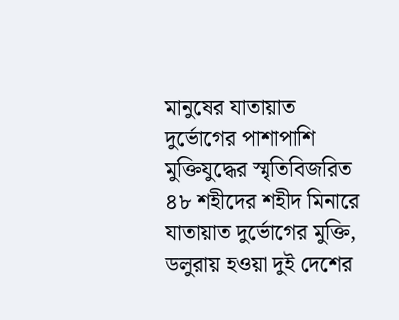মানুষের যাতায়াত দুর্ভোগের পাশাপাশি মুক্তিযুদ্ধের স্মৃতিবিজরিত ৪৮ শহীদের শহীদ মিনারে যাতায়াত দুর্ভোগের মুক্তি, ডলুরায় হওয়া দুই দেশের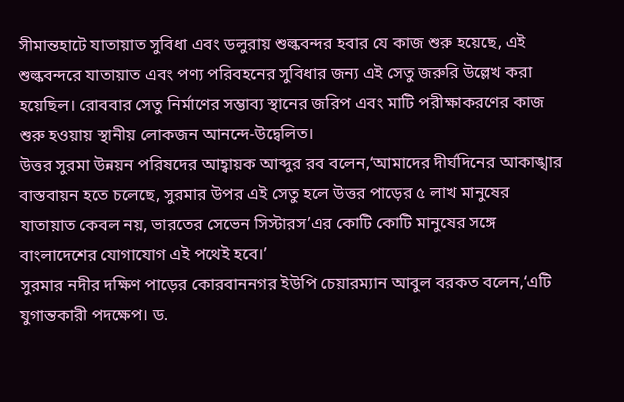সীমান্তহাটে যাতায়াত সুবিধা এবং ডলুরায় শুল্কবন্দর হবার যে কাজ শুরু হয়েছে, এই শুল্কবন্দরে যাতায়াত এবং পণ্য পরিবহনের সুবিধার জন্য এই সেতু জরুরি উল্লেখ করা হয়েছিল। রোববার সেতু নির্মাণের সম্ভাব্য স্থানের জরিপ এবং মাটি পরীক্ষাকরণের কাজ শুরু হওয়ায় স্থানীয় লোকজন আনন্দে-উদ্বেলিত।
উত্তর সুরমা উন্নয়ন পরিষদের আহ্বায়ক আব্দুর রব বলেন,‘আমাদের দীর্ঘদিনের আকাঙ্খার বাস্তবায়ন হতে চলেছে, সুরমার উপর এই সেতু হলে উত্তর পাড়ের ৫ লাখ মানুষের যাতায়াত কেবল নয়, ভারতের সেভেন সিস্টারস’এর কোটি কোটি মানুষের সঙ্গে বাংলাদেশের যোগাযোগ এই পথেই হবে।’
সুরমার নদীর দক্ষিণ পাড়ের কোরবাননগর ইউপি চেয়ারম্যান আবুল বরকত বলেন,‘এটি যুগান্তকারী পদক্ষেপ। ড.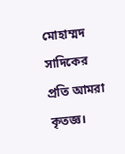মোহাম্মদ সাদিকের প্রতি আমরা কৃতজ্ঞ।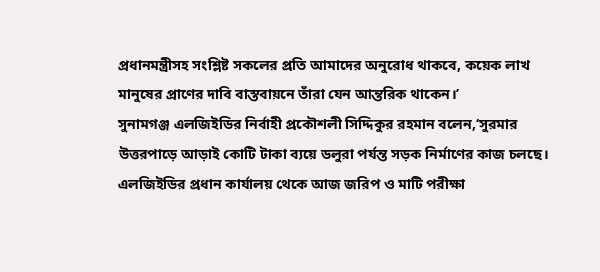প্রধানমন্ত্রীসহ সংশ্লিষ্ট সকলের প্রতি আমাদের অনুরোধ থাকবে, কয়েক লাখ মানুষের প্রাণের দাবি বাস্তবায়নে তাঁরা যেন আন্তরিক থাকেন।’
সুনামগঞ্জ এলজিইডির নির্বাহী প্রকৌশলী সিদ্দিকুর রহমান বলেন,‘সুরমার উত্তরপাড়ে আড়াই কোটি টাকা ব্যয়ে ডলুরা পর্যন্ত সড়ক নির্মাণের কাজ চলছে। এলজিইডির প্রধান কার্যালয় থেকে আজ জরিপ ও মাটি পরীক্ষা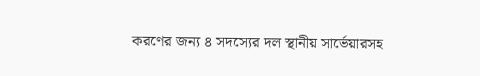করণের জন্য ৪ সদস্যের দল স্থানীয় সার্ভেয়ারসহ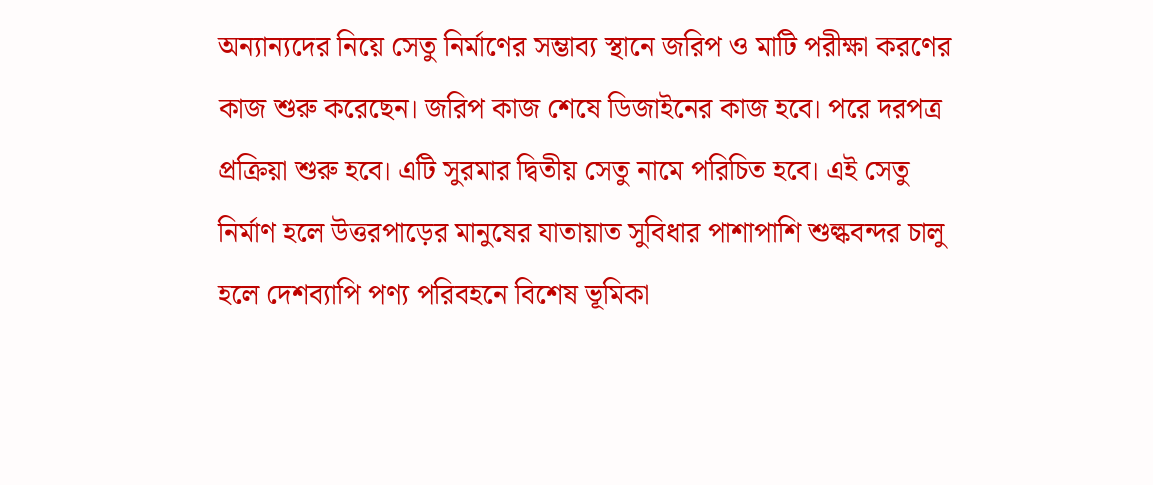অন্যান্যদের নিয়ে সেতু নির্মাণের সম্ভাব্য স্থানে জরিপ ও মাটি পরীক্ষা করণের কাজ শুরু করেছেন। জরিপ কাজ শেষে ডিজাইনের কাজ হবে। পরে দরপত্র প্রক্রিয়া শুরু হবে। এটি সুরমার দ্বিতীয় সেতু নামে পরিচিত হবে। এই সেতু নির্মাণ হলে উত্তরপাড়ের মানুষের যাতায়াত সুবিধার পাশাপাশি শুল্কবন্দর চালু হলে দেশব্যাপি পণ্য পরিবহনে বিশেষ ভূমিকা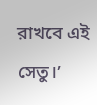রাখবে এই সেতু।’